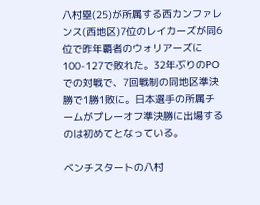八村塁(25)が所属する西カンファレンス(西地区)7位のレイカーズが同6位で昨年覇者のウォリアーズに100-127で敗れた。32年ぶりのPOでの対戦で、7回戦制の同地区準決勝で1勝1敗に。日本選手の所属チームがプレーオフ準決勝に出場するのは初めてとなっている。

ベンチスタートの八村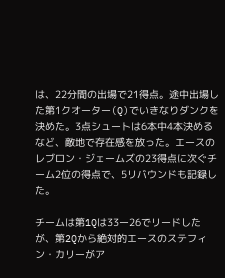は、22分間の出場で21得点。途中出場した第1クオーター(Q)でいきなりダンクを決めた。3点シュートは6本中4本決めるなど、敵地で存在感を放った。エースのレブロン・ジェームズの23得点に次ぐチーム2位の得点で、5リバウンドも記録した。

チームは第1Qは33ー26でリードしたが、第2Qから絶対的エースのステフィン・カリーがア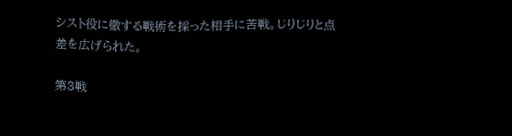シスト役に徹する戦術を採った相手に苦戦。じりじりと点差を広げられた。

第3戦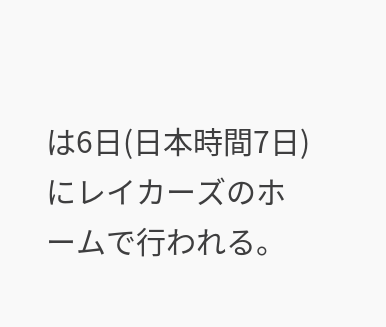は6日(日本時間7日)にレイカーズのホームで行われる。